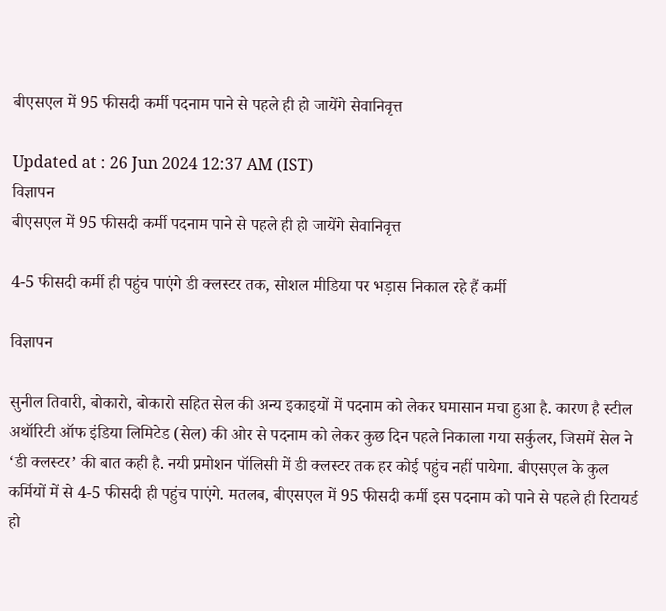बीएसएल में 95 फीसदी कर्मी पदनाम पाने से पहले ही हो जायेंगे सेवानिवृत्त

Updated at : 26 Jun 2024 12:37 AM (IST)
विज्ञापन
बीएसएल में 95 फीसदी कर्मी पदनाम पाने से पहले ही हो जायेंगे सेवानिवृत्त

4-5 फीसदी कर्मी ही पहुंच पाएंगे डी क्लस्टर तक, सोशल मीडिया पर भड़ास निकाल रहे हैं कर्मी

विज्ञापन

सुनील तिवारी, बोकारो, बोकारो सहित सेल की अन्य इकाइयों में पदनाम को लेकर घमासान मचा हुआ है. कारण है स्टील अथॉरिटी ऑफ इंडिया लिमिटेड (सेल) की ओर से पदनाम को लेकर कुछ दिन पहले निकाला गया सर्कुलर, जिसमें सेल ने ‘डी क्लस्टर’ की बात कही है. नयी प्रमोशन पॉलिसी में डी क्लस्टर तक हर कोई पहुंच नहीं पायेगा. बीएसएल के कुल कर्मियों में से 4-5 फीसदी ही पहुंच पाएंगे. मतलब, बीएसएल में 95 फीसदी कर्मी इस पदनाम को पाने से पहले ही रिटायर्ड हो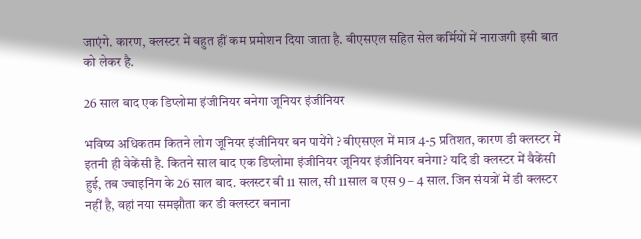जाएंगे. कारण, क्लस्टर में बहुत हीं कम प्रमोशन दिया जाता है. बीएसएल सहित सेल कर्मियों में नाराजगी इसी बात को लेकर है.

26 साल बाद एक डिप्लोमा इंजीनियर बनेगा जूनियर इंजीनियर

भविष्य अधिकतम कितने लोग जूनियर इंजीनियर बन पायेंगे ? बीएसएल में मात्र 4-5 प्रतिशत, कारण डी क्लस्टर में इतनी ही वेकेंसी है. कितने साल बाद एक डिप्लोमा इंजीनियर जूनियर इंजीनियर बनेगा? यदि डी क्लस्टर में वैकेंसी हुई, तब ज्वाइनिंग के 26 साल बाद. क्लस्टर बी 11 साल, सी 11साल व एस 9 – 4 साल. जिन संयत्रों में डी क्लस्टर नहीं है, वहां नया समझौता कर डी क्लस्टर बनाना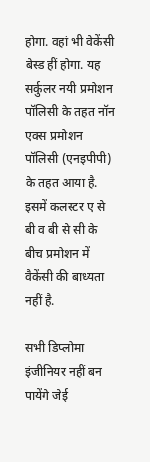होगा. वहां भी वेकेंसी बेस्ड हीं होगा. यह सर्कुलर नयी प्रमोशन पॉलिसी के तहत नॉन एक्स प्रमोशन पॉलिसी (एनइपीपी) के तहत आया है. इसमें कलस्टर ए से बी व बी से सी के बीच प्रमोशन में वैकेंसी की बाध्यता नहीं है.

सभी डिप्लोमा इंजीनियर नहीं बन पायेंगे जेई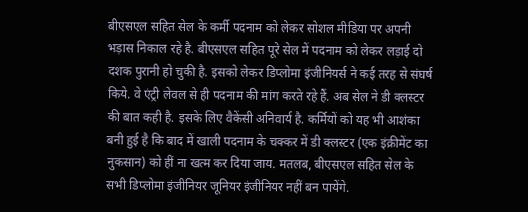बीएसएल सहित सेल के कर्मी पदनाम को लेकर सोशल मीडिया पर अपनी भड़ास निकाल रहे है. बीएसएल सहित पूरे सेल में पदनाम को लेकर लड़ाई दो दशक पुरानी हो चुकी है. इसको लेकर डिप्लोमा इंजीनियर्स ने कई तरह से संघर्ष किये. वे एंट्री लेवल से ही पदनाम की मांग करते रहे हैं. अब सेल ने डी क्लस्टर की बात कही है. इसके लिए वैकेंसी अनिवार्य है. कर्मियों को यह भी आशंका बनी हुई है कि बाद में खाली पदनाम के चक्कर में डी क्लस्टर (एक इंक्रीमेंट का नुकसान) को हीं ना खत्म कर दिया जाय. मतलब, बीएसएल सहित सेल के सभी डिप्लोमा इंजीनियर जूनियर इंजीनियर नहीं बन पायेंगे.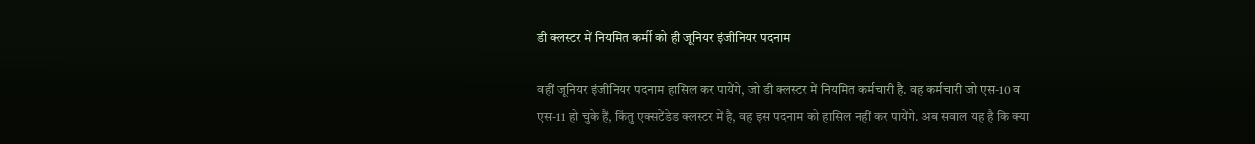डी क्लस्टर में नियमित कर्मी को ही जूनियर इंजीनियर पदनाम

वहीं जूनियर इंजीनियर पदनाम हासिल कर पायेंगे, जो डी क्लस्टर में नियमित कर्मचारी है. वह कर्मचारी जो एस-10 व एस-11 हो चुके हैं, किंतु एक्सटेंडेड क्लस्टर में है, वह इस पदनाम को हासिल नहीं कर पायेंगे. अब सवाल यह है कि क्या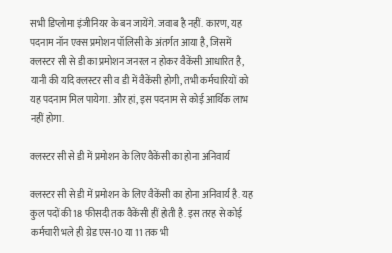सभी डिप्लोमा इंजीनियर के बन जायेंगे. जवाब है नहीं. कारण, यह पदनाम नॉन एक्स प्रमोशन पॉलिसी के अंतर्गत आया है, जिसमें क्लस्टर सी से डी का प्रमोशन जनरल न होकर वैकेंसी आधारित है, यानी की यदि क्लस्टर सी व डी में वैकेंसी होगी, तभी कर्मचारियों को यह पदनाम मिल पायेगा. और हां, इस पदनाम से कोई आर्थिक लाभ नहीं होगा.

क्लस्टर सी से डी में प्रमोशन के लिए वैकेंसी का होना अनिवार्य

क्लस्टर सी से डी में प्रमोशन के लिए वैकेंसी का होना अनिवार्य है. यह कुल पदों की 18 फीसदी तक वैकेंसी हीं होती है. इस तरह से कोई कर्मचारी भले ही ग्रेड एस-10 या 11 तक भी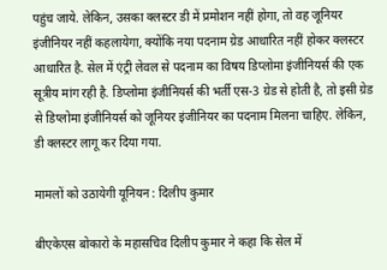पहुंच जाये. लेकिन, उसका क्लस्टर डी में प्रमोशन नहीं होगा, तो वह जूनियर इंजीनियर नहीं कहलायेगा, क्योंकि नया पदनाम ग्रेड आधारित नहीं होकर क्लस्टर आधारित है. सेल में एंट्री लेवल से पदनाम का विषय डिप्लोमा इंजीनियर्स की एक सूत्रीय मांग रही है. डिप्लोमा इंजीनियर्स की भर्ती एस-3 ग्रेड से होती है, तो इसी ग्रेड से डिप्लोमा इंजीनियर्स को जूनियर इंजीनियर का पदनाम मिलना चाहिए. लेकिन, डी क्लस्टर लागू कर दिया गया.

मामलों को उठायेगी यूनियन : दिलीप कुमार

बीएकेएस बोकारो के महासचिव दिलीप कुमार ने कहा कि सेल में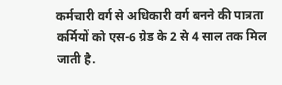कर्मचारी वर्ग से अधिकारी वर्ग बनने की पात्रता कर्मियों को एस-6 ग्रेड के 2 से 4 साल तक मिल जाती है.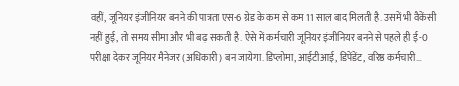वहीं, जूनियर इंजीनियर बनने की पात्रता एस-6 ग्रेड के कम से कम 11 साल बाद मिलती है. उसमें भी वैकेंसी नहीं हुई, तो समय सीमा और भी बढ़ सकती है. ऐसे में कर्मचारी जूनियर इंजीनियर बनने से पहले ही ई-0 परीक्षा देकर जूनियर मैनेजर (अधिकारी) बन जायेगा. डिप्लोमा, आईटीआई, डिपेंडेंट, वरिष्ठ कर्मचारी…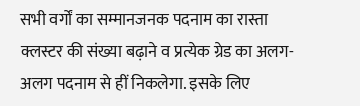सभी वर्गों का सम्मानजनक पदनाम का रास्ता क्लस्टर की संख्या बढ़ाने व प्रत्येक ग्रेड का अलग-अलग पदनाम से हीं निकलेगा. इसके लिए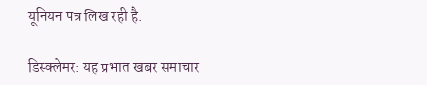यूनियन पत्र लिख रही है.

डिस्क्लेमर: यह प्रभात खबर समाचार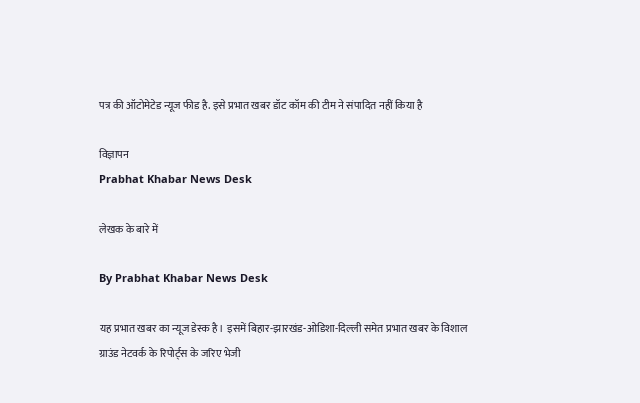पत्र की ऑटोमेटेड न्यूज फीड है. इसे प्रभात खबर डॉट कॉम की टीम ने संपादित नहीं किया है

विज्ञापन
Prabhat Khabar News Desk

लेखक के बारे में

By Prabhat Khabar News Desk

यह प्रभात खबर का न्यूज डेस्क है। इसमें बिहार-झारखंड-ओडिशा-दिल्‍ली समेत प्रभात खबर के विशाल ग्राउंड नेटवर्क के रिपोर्ट्स के जरिए भेजी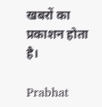खबरों का प्रकाशन होता है।

Prabhat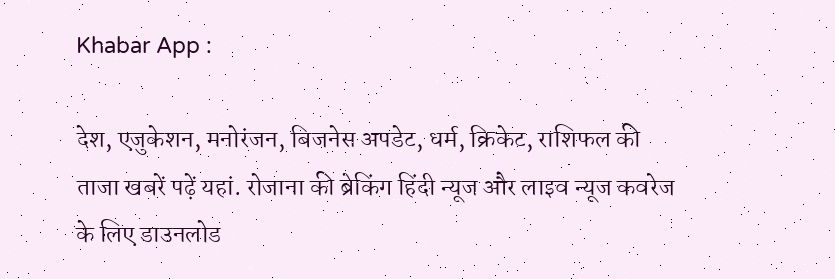Khabar App :

देश, एजुकेशन, मनोरंजन, बिजनेस अपडेट, धर्म, क्रिकेट, राशिफल की ताजा खबरें पढ़ें यहां. रोजाना की ब्रेकिंग हिंदी न्यूज और लाइव न्यूज कवरेज के लिए डाउनलोड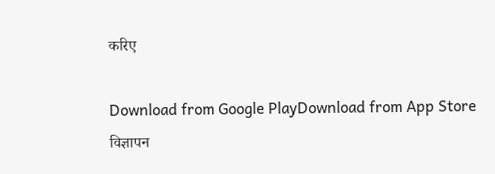करिए

Download from Google PlayDownload from App Store
विज्ञापन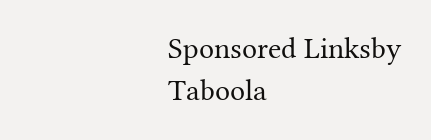Sponsored Linksby Taboola